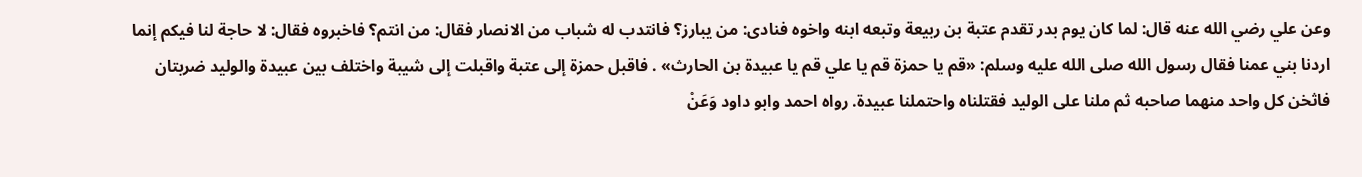وعن علي رضي الله عنه قال: لما كان يوم بدر تقدم عتبة بن ربيعة وتبعه ابنه واخوه فنادى: من يبارز؟ فانتدب له شباب من الانصار فقال: من انتم؟ فاخبروه فقال: لا حاجة لنا فيكم إنما اردنا بني عمنا فقال رسول الله صلى الله عليه وسلم: «قم يا حمزة قم يا علي قم يا عبيدة بن الحارث» . فاقبل حمزة إلى عتبة واقبلت إلى شيبة واختلف بين عبيدة والوليد ضربتان فاثخن كل واحد منهما صاحبه ثم ملنا على الوليد فقتلناه واحتملنا عبيدة. رواه احمد وابو داود وَعَنْ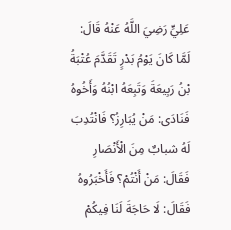عَلِيٍّ رَضِيَ اللَّهُ عَنْهُ قَالَ: لَمَّا كَانَ يَوْمُ بَدْرٍ تَقَدَّمَ عُتْبَةُ بْنُ رَبِيعَةَ وَتَبِعَهُ ابْنُهُ وَأَخُوهُ فَنَادَى: مَنْ يُبَارِزُ؟ فَانْتُدِبَ لَهُ شبابٌ مِنَ الْأَنْصَارِ فَقَالَ: مَنْ أَنْتُمْ؟ فَأَخْبَرُوهُ فَقَالَ: لَا حَاجَةَ لَنَا فِيكُمْ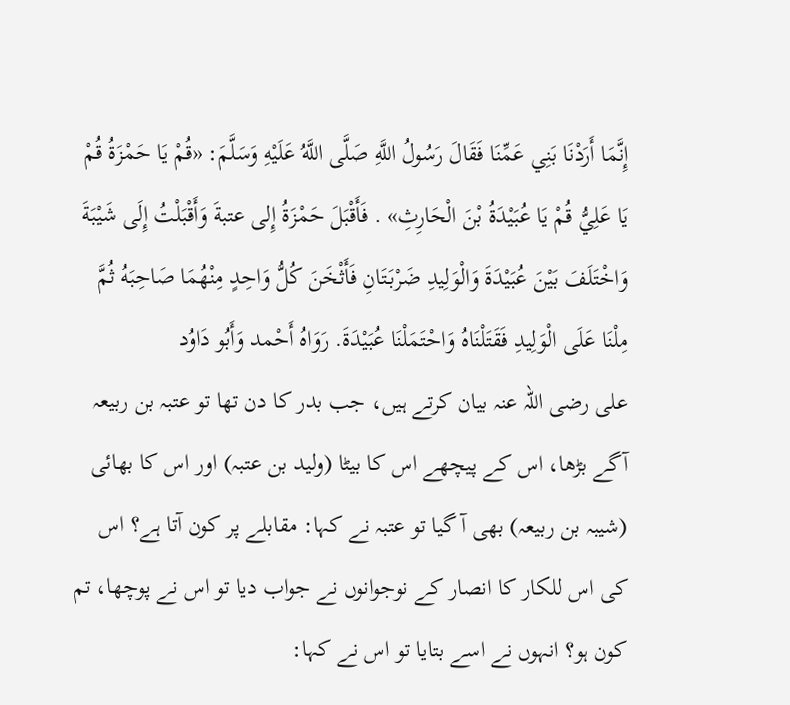إِنَّمَا أَرَدْنَا بَنِي عَمِّنَا فَقَالَ رَسُولُ اللَّهِ صَلَّى اللَّهُ عَلَيْهِ وَسَلَّمَ: «قُمْ يَا حَمْزَةُ قُمْ يَا عَلِيُّ قُمْ يَا عُبَيْدَةُ بْنَ الْحَارِثِ» . فَأَقْبَلَ حَمْزَةُ إِلى عتبةَ وَأَقْبَلْتُ إِلَى شَيْبَةَ وَاخْتَلَفَ بَيْنَ عُبَيْدَةَ وَالْوَلِيدِ ضَرْبَتَانِ فَأَثْخَنَ كُلُّ وَاحِدٍ مِنْهُمَا صَاحِبَهُ ثُمَّ مِلْنَا عَلَى الْوَلِيدِ فَقَتَلْنَاهُ وَاحْتَمَلْنَا عُبَيْدَةَ. رَوَاهُ أَحْمد وَأَبُو دَاوُد
علی رضی اللہ عنہ بیان کرتے ہیں، جب بدر کا دن تھا تو عتبہ بن ربیعہ آگے بڑھا، اس کے پیچھے اس کا بیٹا (ولید بن عتبہ) اور اس کا بھائی (شیبہ بن ربیعہ) بھی آ گیا تو عتبہ نے کہا: مقابلے پر کون آتا ہے؟ اس کی اس للکار کا انصار کے نوجوانوں نے جواب دیا تو اس نے پوچھا، تم کون ہو؟ انہوں نے اسے بتایا تو اس نے کہا: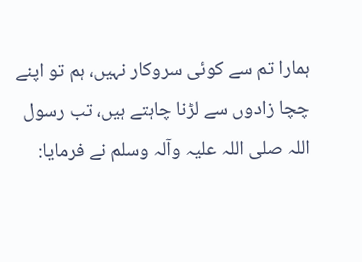ہمارا تم سے کوئی سروکار نہیں، ہم تو اپنے چچا زادوں سے لڑنا چاہتے ہیں، تب رسول اللہ صلی اللہ علیہ وآلہ وسلم نے فرمایا: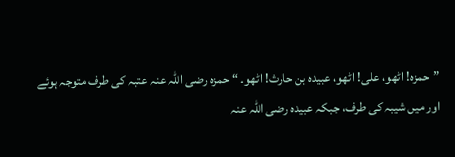”حمزہ! اٹھو، علی! اٹھو، عبیدہ بن حارث! اٹھو۔ “ حمزہ رضی اللہ عنہ عتبہ کی طرف متوجہ ہوئے اور میں شیبہ کی طرف، جبکہ عبیدہ رضی اللہ عنہ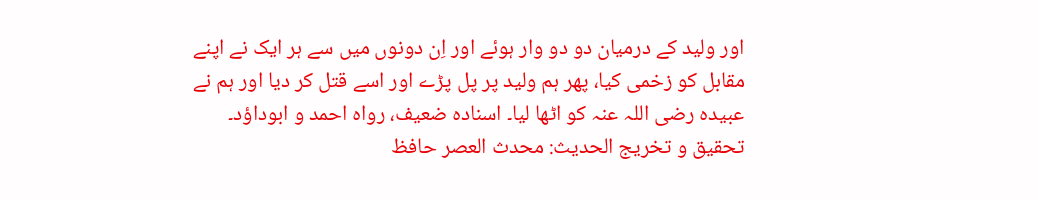اور ولید کے درمیان دو دو وار ہوئے اور اِن دونوں میں سے ہر ایک نے اپنے مقابل کو زخمی کیا، پھر ہم ولید پر پل پڑے اور اسے قتل کر دیا اور ہم نے عبیدہ رضی اللہ عنہ کو اٹھا لیا۔ اسنادہ ضعیف، رواہ احمد و ابوداؤد۔
تحقيق و تخريج الحدیث: محدث العصر حافظ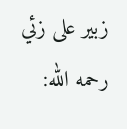زبير على زئي رحمه الله: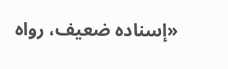«إسناده ضعيف، رواه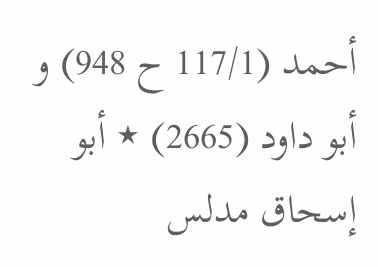أحمد (117/1 ح 948) و أبو داود (2665) ٭ أبو إسحاق مدلس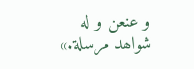و عنعن و له شواھد مرسلة.»